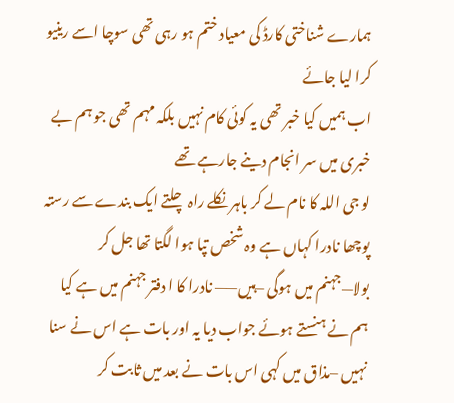ہمارے شناختی کارڈ کی معیاد ختم ہو رہی تھی سوچا اسے رینیو کرا لیا جائے
اب ہمیں کیا خبر تھی یہ کوئی کام نہیں بلکہ مہم تھی جو ہم بے خبری میں سر انجام دینے جارہے تھے
لو جی اللہ کا نام لے کر باہر نکلے راہ چلتے ایک بندے سے رستہ پوچھا نادرا کہاں ہے وہ شخص تپا ہوا لگتا تھا جل کر بولا—جہنم میں ہوگی –ہیں—— نادرا کا ا دفتر جہنم میں ہے کیا ہم نے ہنستے ہوئے جواب دیا یہ اور بات ہے اس نے سنا نہیں –مذاق میں کہی اس بات نے بعد میں ثابت کر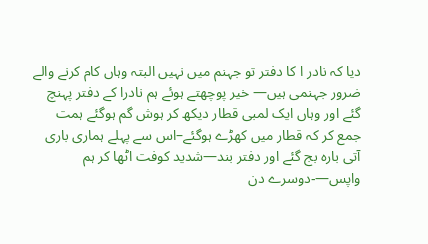دیا کہ نادر ا کا دفتر تو جہنم میں نہیں البتہ وہاں کام کرنے والے ضرور جہنمی ہیں— خیر پوچھتے ہوئے ہم نادرا کے دفتر پہنچ گئے اور وہاں ایک لمبی قطار دیکھ کر ہوش گم ہوگئے ہمت جمع کر کہ قطار میں کھڑے ہوگئے–اس سے پہلے ہماری باری آتی بارہ بج گئے اور دفتر بند—شدید کوفت اٹھا کر ہم واپس—-دوسرے دن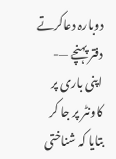دوبارہ دعاکرتے دفتر پہنچے —- اپنی باری پر
کاونٹر پر جا کر بتایا کہ شناختی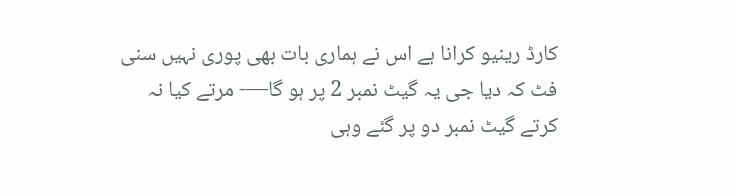کارڈ رینیو کرانا ہے اس نے ہماری بات بھی پوری نہیں سنی فٹ کہ دیا جی یہ گیٹ نمبر 2 پر ہو گا—- مرتے کیا نہ کرتے گیٹ نمبر دو پر گئے وہی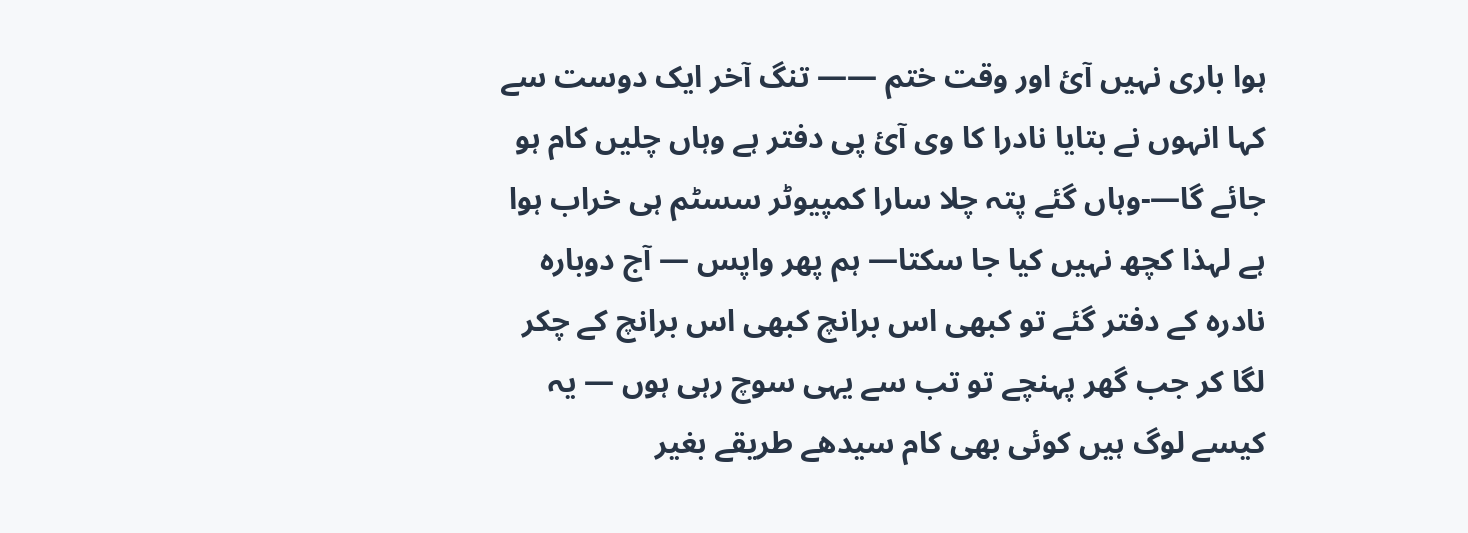ہوا باری نہیں آئ اور وقت ختم —— تنگ آخر ایک دوست سے کہا انہوں نے بتایا نادرا کا وی آئ پی دفتر ہے وہاں چلیں کام ہو جائے گا—-وہاں گئے پتہ چلا سارا کمپیوٹر سسٹم ہی خراب ہوا ہے لہذا کچھ نہیں کیا جا سکتا— ہم پهر واپس — آج دوبارہ نادرہ کے دفتر گئے تو کبھی اس برانچ کبھی اس برانچ کے چکر لگا کر جب گھر پہنچے تو تب سے یہی سوچ رہی ہوں — یہ کیسے لوگ ہیں کوئی بھی کام سیدھے طریقے بغیر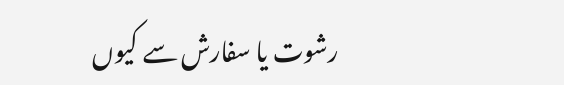رشوت یا سفارش سے کیوں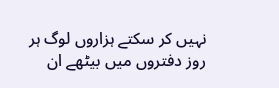نہیں کر سکتے ہزاروں لوگ ہر روز دفتروں میں بیٹھے ان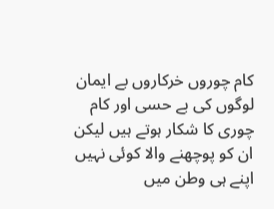کام چوروں خرکاروں بے ایمان لوگوں کی بے حسی اور کام چوری کا شکار ہوتے ہیں لیکن ان کو پوچھنے والا کوئی نہیں
اپنے ہی وطن میں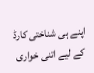اپنے ہی شناختی کارڈ کے لیے اتنی خواری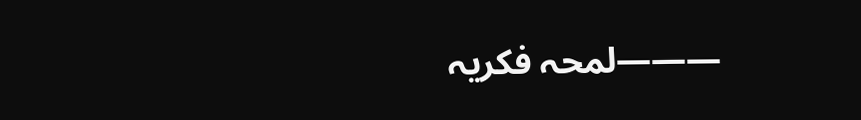———لمحہ فکریہ